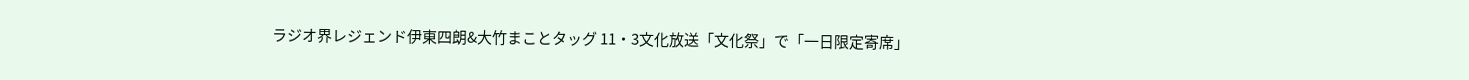ラジオ界レジェンド伊東四朗&大竹まことタッグ 11・3文化放送「文化祭」で「一日限定寄席」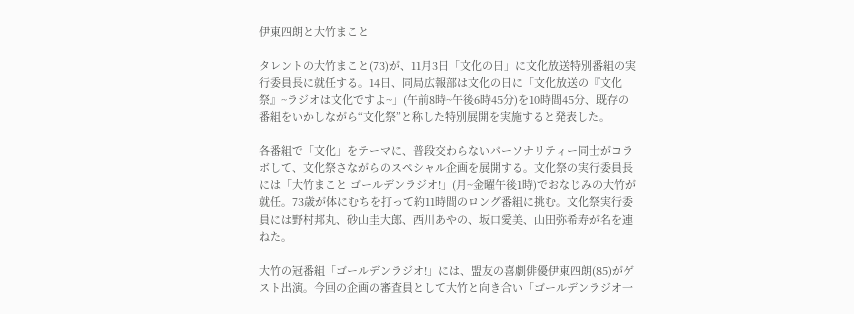伊東四朗と大竹まこと

タレントの大竹まこと(73)が、11月3日「文化の日」に文化放送特別番組の実行委員長に就任する。14日、同局広報部は文化の日に「文化放送の『文化祭』~ラジオは文化ですよ~」(午前8時~午後6時45分)を10時間45分、既存の番組をいかしながら“文化祭”と称した特別展開を実施すると発表した。

各番組で「文化」をテーマに、普段交わらないパーソナリティー同士がコラボして、文化祭さながらのスペシャル企画を展開する。文化祭の実行委員長には「大竹まこと ゴールデンラジオ!」(月~金曜午後1時)でおなじみの大竹が就任。73歳が体にむちを打って約11時間のロング番組に挑む。文化祭実行委員には野村邦丸、砂山圭大郎、西川あやの、坂口愛美、山田弥希寿が名を連ねた。

大竹の冠番組「ゴールデンラジオ!」には、盟友の喜劇俳優伊東四朗(85)がゲスト出演。今回の企画の審査員として大竹と向き合い「ゴールデンラジオ一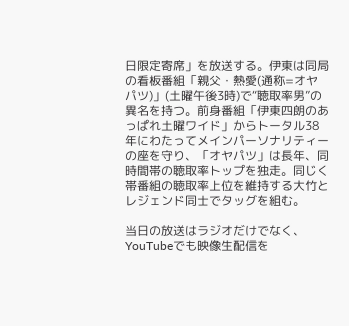日限定寄席」を放送する。伊東は同局の看板番組「親父・熱愛(通称=オヤパツ)」(土曜午後3時)で“聴取率男”の異名を持つ。前身番組「伊東四朗のあっぱれ土曜ワイド」からトータル38年にわたってメインパーソナリティーの座を守り、「オヤパツ」は長年、同時間帯の聴取率トップを独走。同じく帯番組の聴取率上位を維持する大竹とレジェンド同士でタッグを組む。

当日の放送はラジオだけでなく、YouTubeでも映像生配信を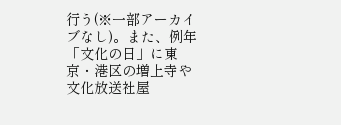行う(※一部アーカイブなし)。また、例年「文化の日」に東京・港区の増上寺や文化放送社屋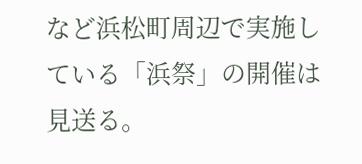など浜松町周辺で実施している「浜祭」の開催は見送る。